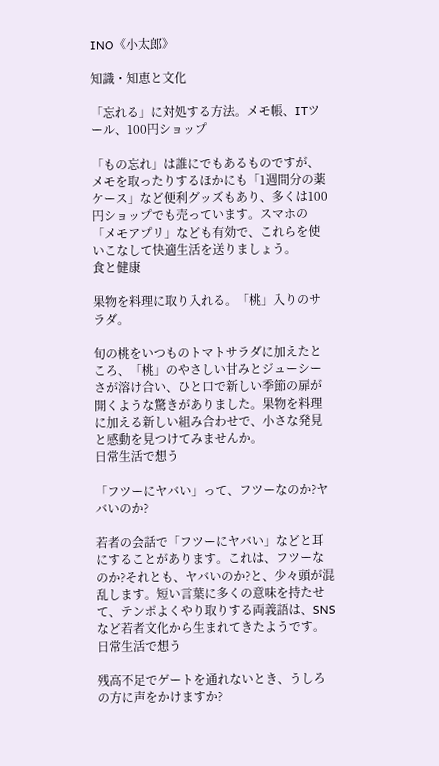INO《小太郎》

知識・知恵と文化

「忘れる」に対処する方法。メモ帳、ITツール、100円ショップ

「もの忘れ」は誰にでもあるものですが、メモを取ったりするほかにも「1週間分の薬ケース」など便利グッズもあり、多くは100円ショップでも売っています。スマホの「メモアプリ」なども有効で、これらを使いこなして快適生活を送りましょう。
食と健康

果物を料理に取り入れる。「桃」入りのサラダ。

旬の桃をいつものトマトサラダに加えたところ、「桃」のやさしい甘みとジューシーさが溶け合い、ひと口で新しい季節の扉が開くような驚きがありました。果物を料理に加える新しい組み合わせで、小さな発見と感動を見つけてみませんか。
日常生活で想う

「フツーにヤバい」って、フツーなのか?ヤバいのか?

若者の会話で「フツーにヤバい」などと耳にすることがあります。これは、フツーなのか?それとも、ヤバいのか?と、少々頭が混乱します。短い言葉に多くの意味を持たせて、テンポよくやり取りする両義語は、SNSなど若者文化から生まれてきたようです。
日常生活で想う

残高不足でゲートを通れないとき、うしろの方に声をかけますか?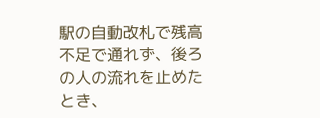駅の自動改札で残高不足で通れず、後ろの人の流れを止めたとき、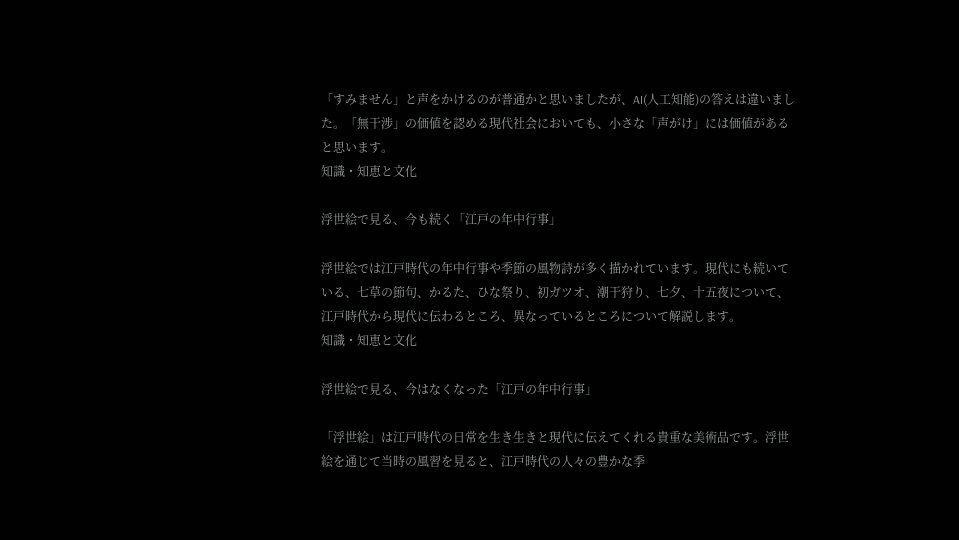「すみません」と声をかけるのが普通かと思いましたが、AI(人工知能)の答えは違いました。「無干渉」の価値を認める現代社会においても、小さな「声がけ」には価値があると思います。
知識・知恵と文化

浮世絵で見る、今も続く「江戸の年中行事」

浮世絵では江戸時代の年中行事や季節の風物詩が多く描かれています。現代にも続いている、七草の節句、かるた、ひな祭り、初ガツオ、潮干狩り、七夕、十五夜について、江戸時代から現代に伝わるところ、異なっているところについて解説します。
知識・知恵と文化

浮世絵で見る、今はなくなった「江戸の年中行事」

「浮世絵」は江戸時代の日常を生き生きと現代に伝えてくれる貴重な美術品です。浮世絵を通じて当時の風習を見ると、江戸時代の人々の豊かな季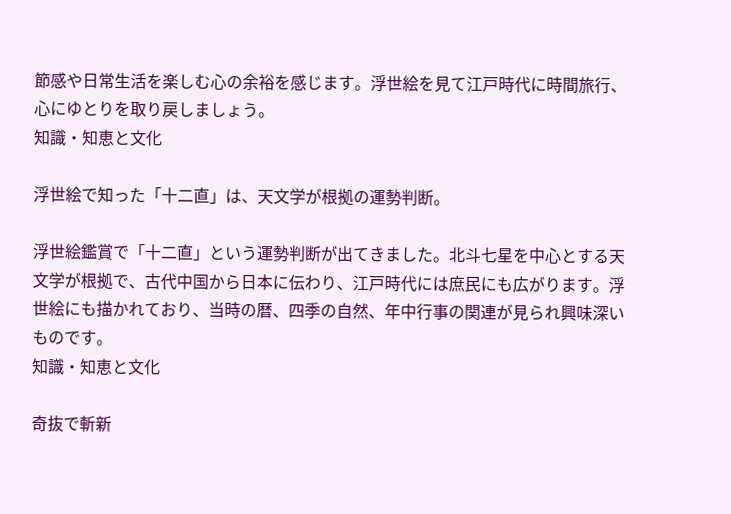節感や日常生活を楽しむ心の余裕を感じます。浮世絵を見て江戸時代に時間旅行、心にゆとりを取り戻しましょう。
知識・知恵と文化

浮世絵で知った「十二直」は、天文学が根拠の運勢判断。

浮世絵鑑賞で「十二直」という運勢判断が出てきました。北斗七星を中心とする天文学が根拠で、古代中国から日本に伝わり、江戸時代には庶民にも広がります。浮世絵にも描かれており、当時の暦、四季の自然、年中行事の関連が見られ興味深いものです。
知識・知恵と文化

奇抜で斬新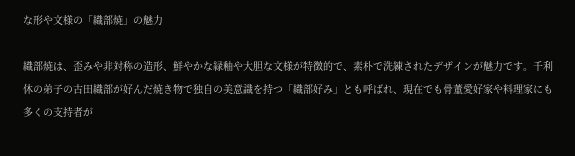な形や文様の「織部焼」の魅力

織部焼は、歪みや非対称の造形、鮮やかな緑釉や大胆な文様が特徴的で、素朴で洗練されたデザインが魅力です。千利休の弟子の古田織部が好んだ焼き物で独自の美意識を持つ「織部好み」とも呼ばれ、現在でも骨董愛好家や料理家にも多くの支持者が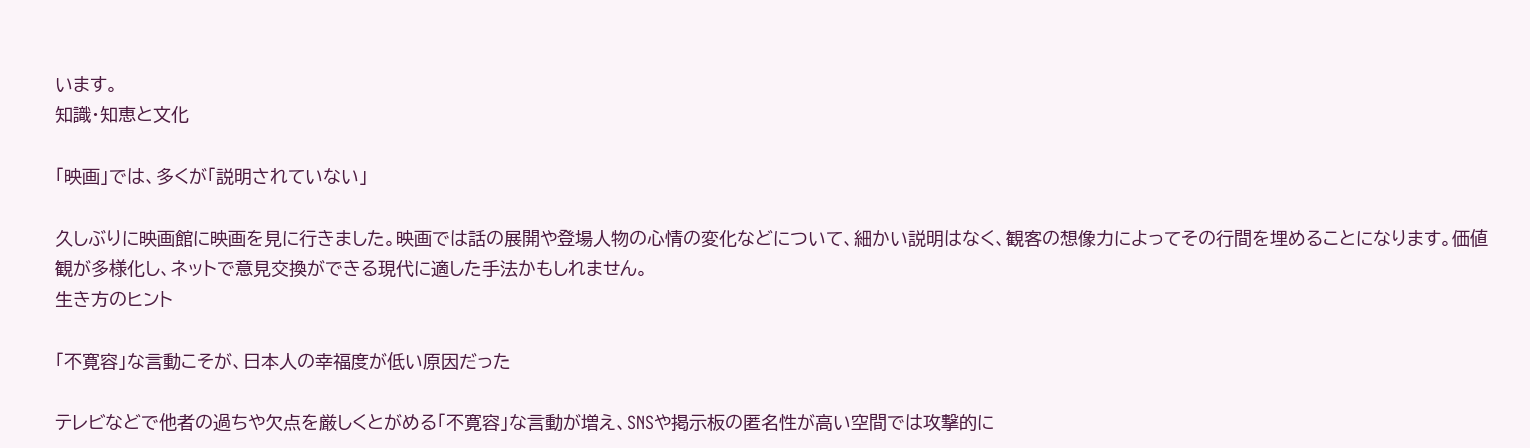います。
知識・知恵と文化

「映画」では、多くが「説明されていない」

久しぶりに映画館に映画を見に行きました。映画では話の展開や登場人物の心情の変化などについて、細かい説明はなく、観客の想像力によってその行間を埋めることになります。価値観が多様化し、ネットで意見交換ができる現代に適した手法かもしれません。
生き方のヒント

「不寛容」な言動こそが、日本人の幸福度が低い原因だった

テレビなどで他者の過ちや欠点を厳しくとがめる「不寛容」な言動が増え、SNSや掲示板の匿名性が高い空間では攻撃的に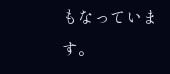もなっています。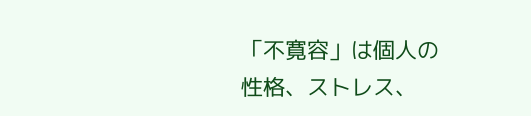「不寛容」は個人の性格、ストレス、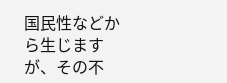国民性などから生じますが、その不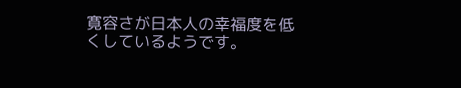寛容さが日本人の幸福度を低くしているようです。